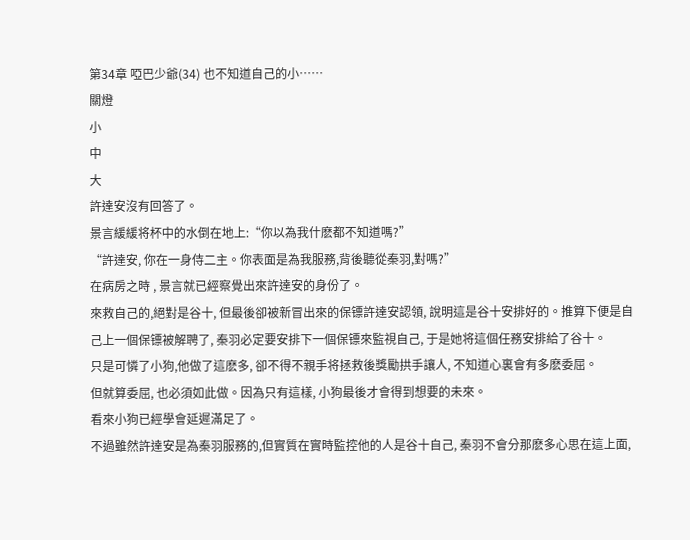第34章 啞巴少爺(34) 也不知道自己的小……
關燈
小
中
大
許達安沒有回答了。
景言緩緩将杯中的水倒在地上:“你以為我什麽都不知道嗎?”
“許達安, 你在一身侍二主。你表面是為我服務,背後聽從秦羽,對嗎?”
在病房之時 , 景言就已經察覺出來許達安的身份了。
來救自己的,絕對是谷十, 但最後卻被新冒出來的保镖許達安認領, 說明這是谷十安排好的。推算下便是自己上一個保镖被解聘了, 秦羽必定要安排下一個保镖來監視自己, 于是她将這個任務安排給了谷十。
只是可憐了小狗,他做了這麽多, 卻不得不親手将拯救後獎勵拱手讓人, 不知道心裏會有多麽委屈。
但就算委屈, 也必須如此做。因為只有這樣, 小狗最後才會得到想要的未來。
看來小狗已經學會延遲滿足了。
不過雖然許達安是為秦羽服務的,但實質在實時監控他的人是谷十自己, 秦羽不會分那麽多心思在這上面,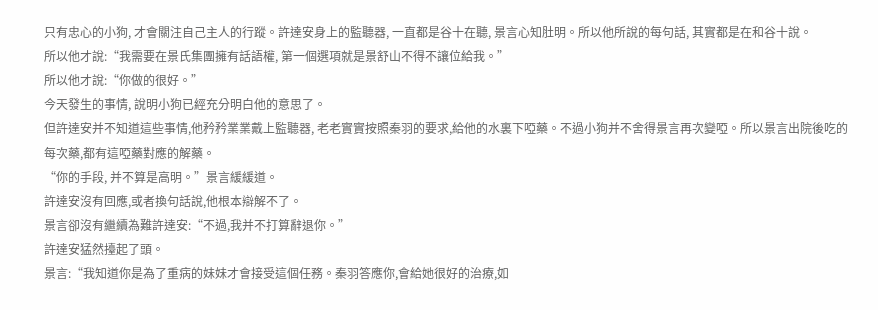只有忠心的小狗, 才會關注自己主人的行蹤。許達安身上的監聽器, 一直都是谷十在聽, 景言心知肚明。所以他所說的每句話, 其實都是在和谷十說。
所以他才說:“我需要在景氏集團擁有話語權, 第一個選項就是景舒山不得不讓位給我。”
所以他才說:“你做的很好。”
今天發生的事情, 說明小狗已經充分明白他的意思了。
但許達安并不知道這些事情,他矜矜業業戴上監聽器, 老老實實按照秦羽的要求,給他的水裏下啞藥。不過小狗并不舍得景言再次變啞。所以景言出院後吃的每次藥,都有這啞藥對應的解藥。
“你的手段, 并不算是高明。”景言緩緩道。
許達安沒有回應,或者換句話說,他根本辯解不了。
景言卻沒有繼續為難許達安:“不過,我并不打算辭退你。”
許達安猛然擡起了頭。
景言:“我知道你是為了重病的妹妹才會接受這個任務。秦羽答應你,會給她很好的治療,如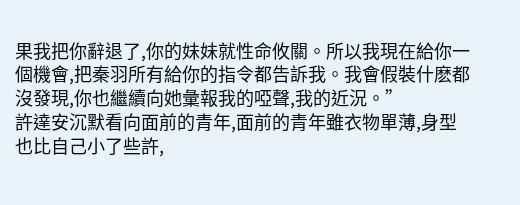果我把你辭退了,你的妹妹就性命攸關。所以我現在給你一個機會,把秦羽所有給你的指令都告訴我。我會假裝什麽都沒發現,你也繼續向她彙報我的啞聲,我的近況。”
許達安沉默看向面前的青年,面前的青年雖衣物單薄,身型也比自己小了些許,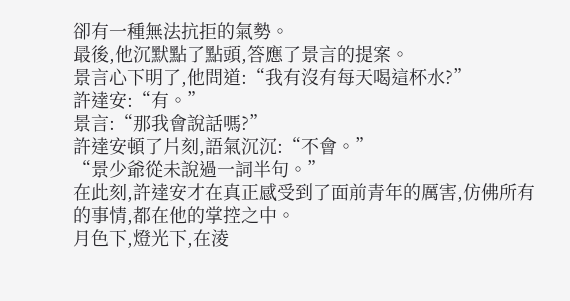卻有一種無法抗拒的氣勢。
最後,他沉默點了點頭,答應了景言的提案。
景言心下明了,他問道:“我有沒有每天喝這杯水?”
許達安:“有。”
景言:“那我會說話嗎?”
許達安頓了片刻,語氣沉沉:“不會。”
“景少爺從未說過一詞半句。”
在此刻,許達安才在真正感受到了面前青年的厲害,仿佛所有的事情,都在他的掌控之中。
月色下,燈光下,在淩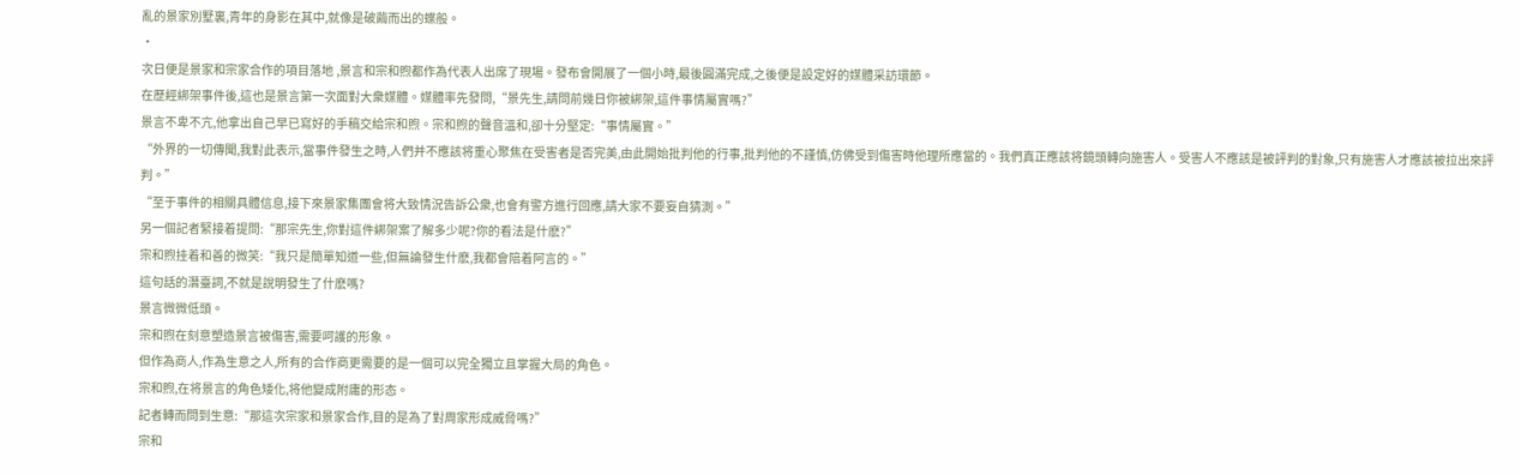亂的景家別墅裏,青年的身影在其中,就像是破繭而出的蝶般。
·
次日便是景家和宗家合作的項目落地 ,景言和宗和煦都作為代表人出席了現場。發布會開展了一個小時,最後圓滿完成,之後便是設定好的媒體采訪環節。
在歷經綁架事件後,這也是景言第一次面對大衆媒體。媒體率先發問,“景先生,請問前幾日你被綁架,這件事情屬實嗎?”
景言不卑不亢,他拿出自己早已寫好的手稿交給宗和煦。宗和煦的聲音溫和,卻十分堅定:“事情屬實。”
“外界的一切傳聞,我對此表示,當事件發生之時,人們并不應該将重心聚焦在受害者是否完美,由此開始批判他的行事,批判他的不謹慎,仿佛受到傷害時他理所應當的。我們真正應該将鏡頭轉向施害人。受害人不應該是被評判的對象,只有施害人才應該被拉出來評判。”
“至于事件的相關具體信息,接下來景家集團會将大致情況告訴公衆,也會有警方進行回應,請大家不要妄自猜測。”
另一個記者緊接着提問:“那宗先生,你對這件綁架案了解多少呢?你的看法是什麽?”
宗和煦挂着和善的微笑:“我只是簡單知道一些,但無論發生什麽,我都會陪着阿言的。”
這句話的潛臺詞,不就是說明發生了什麽嗎?
景言微微低頭。
宗和煦在刻意塑造景言被傷害,需要呵護的形象。
但作為商人,作為生意之人,所有的合作商更需要的是一個可以完全獨立且掌握大局的角色。
宗和煦,在将景言的角色矮化,将他變成附庸的形态。
記者轉而問到生意:“那這次宗家和景家合作,目的是為了對周家形成威脅嗎?”
宗和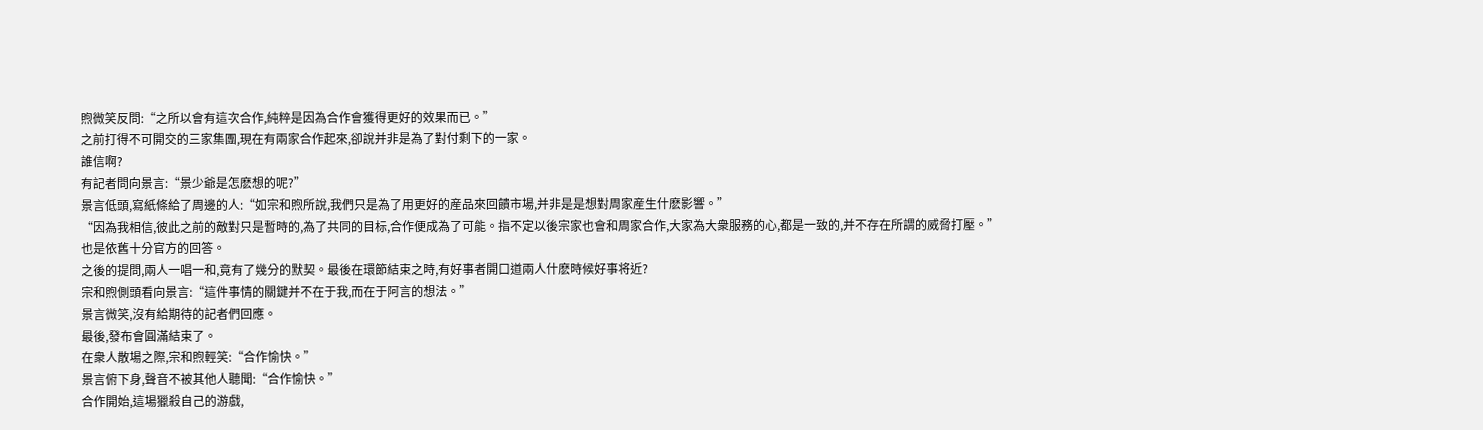煦微笑反問:“之所以會有這次合作,純粹是因為合作會獲得更好的效果而已。”
之前打得不可開交的三家集團,現在有兩家合作起來,卻說并非是為了對付剩下的一家。
誰信啊?
有記者問向景言:“景少爺是怎麽想的呢?”
景言低頭,寫紙條給了周邊的人:“如宗和煦所說,我們只是為了用更好的産品來回饋市場,并非是是想對周家産生什麽影響。”
“因為我相信,彼此之前的敵對只是暫時的,為了共同的目标,合作便成為了可能。指不定以後宗家也會和周家合作,大家為大衆服務的心,都是一致的,并不存在所謂的威脅打壓。”
也是依舊十分官方的回答。
之後的提問,兩人一唱一和,竟有了幾分的默契。最後在環節結束之時,有好事者開口道兩人什麽時候好事将近?
宗和煦側頭看向景言:“這件事情的關鍵并不在于我,而在于阿言的想法。”
景言微笑,沒有給期待的記者們回應。
最後,發布會圓滿結束了。
在衆人散場之際,宗和煦輕笑:“合作愉快。”
景言俯下身,聲音不被其他人聽聞:“合作愉快。”
合作開始,這場獵殺自己的游戲,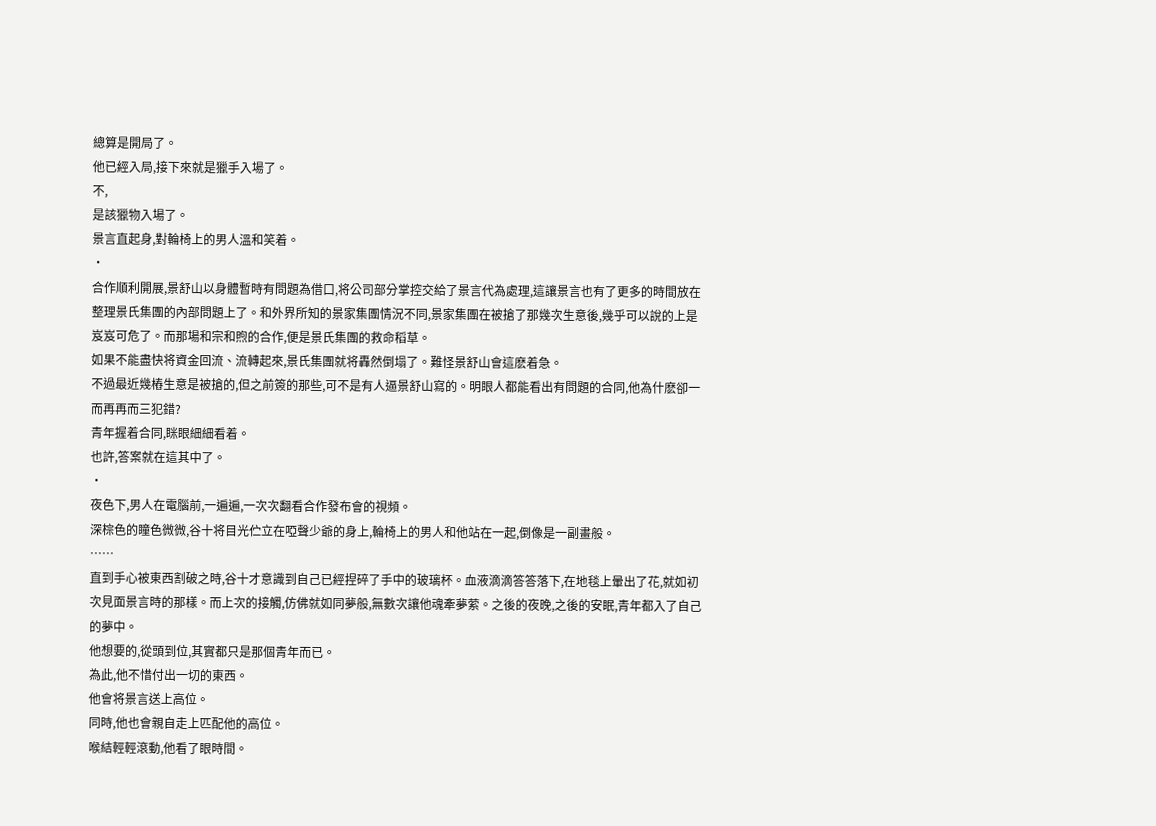總算是開局了。
他已經入局,接下來就是獵手入場了。
不,
是該獵物入場了。
景言直起身,對輪椅上的男人溫和笑着。
·
合作順利開展,景舒山以身體暫時有問題為借口,将公司部分掌控交給了景言代為處理,這讓景言也有了更多的時間放在整理景氏集團的內部問題上了。和外界所知的景家集團情況不同,景家集團在被搶了那幾次生意後,幾乎可以說的上是岌岌可危了。而那場和宗和煦的合作,便是景氏集團的救命稻草。
如果不能盡快将資金回流、流轉起來,景氏集團就将轟然倒塌了。難怪景舒山會這麽着急。
不過最近幾樁生意是被搶的,但之前簽的那些,可不是有人逼景舒山寫的。明眼人都能看出有問題的合同,他為什麽卻一而再再而三犯錯?
青年握着合同,眯眼細細看着。
也許,答案就在這其中了。
·
夜色下,男人在電腦前,一遍遍,一次次翻看合作發布會的視頻。
深棕色的瞳色微微,谷十将目光伫立在啞聲少爺的身上,輪椅上的男人和他站在一起,倒像是一副畫般。
……
直到手心被東西割破之時,谷十才意識到自己已經捏碎了手中的玻璃杯。血液滴滴答答落下,在地毯上暈出了花,就如初次見面景言時的那樣。而上次的接觸,仿佛就如同夢般,無數次讓他魂牽夢萦。之後的夜晚,之後的安眠,青年都入了自己的夢中。
他想要的,從頭到位,其實都只是那個青年而已。
為此,他不惜付出一切的東西。
他會将景言送上高位。
同時,他也會親自走上匹配他的高位。
喉結輕輕滾動,他看了眼時間。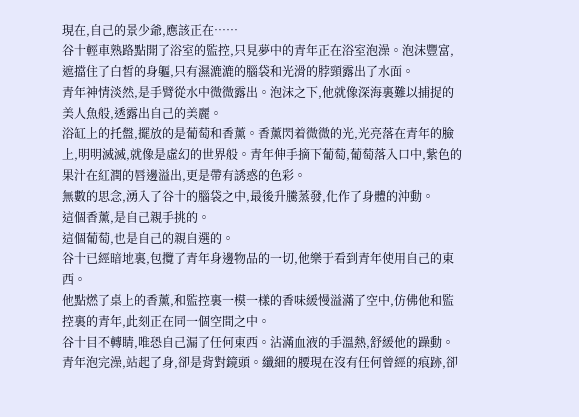現在,自己的景少爺,應該正在……
谷十輕車熟路點開了浴室的監控,只見夢中的青年正在浴室泡澡。泡沫豐富,遮擋住了白皙的身軀,只有濕漉漉的腦袋和光滑的脖頸露出了水面。
青年神情淡然,是手臂從水中微微露出。泡沫之下,他就像深海裏難以捕捉的美人魚般,透露出自己的美麗。
浴缸上的托盤,擺放的是葡萄和香薰。香薰閃着微微的光,光亮落在青年的臉上,明明滅滅,就像是虛幻的世界般。青年伸手摘下葡萄,葡萄落入口中,紫色的果汁在紅潤的唇邊溢出,更是帶有誘惑的色彩。
無數的思念,湧入了谷十的腦袋之中,最後升騰蒸發,化作了身體的沖動。
這個香薰,是自己親手挑的。
這個葡萄,也是自己的親自選的。
谷十已經暗地裏,包攬了青年身邊物品的一切,他樂于看到青年使用自己的東西。
他點燃了桌上的香薰,和監控裏一模一樣的香味緩慢溢滿了空中,仿佛他和監控裏的青年,此刻正在同一個空間之中。
谷十目不轉睛,唯恐自己漏了任何東西。沾滿血液的手溫熱,舒緩他的躁動。
青年泡完澡,站起了身,卻是背對鏡頭。纖細的腰現在沒有任何曾經的痕跡,卻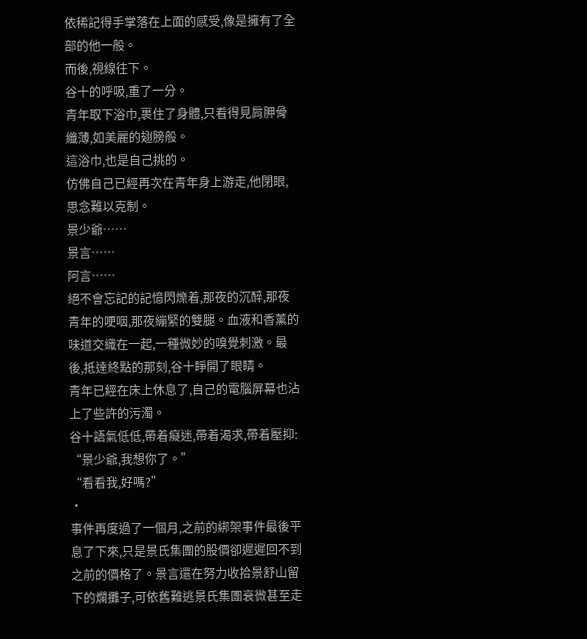依稀記得手掌落在上面的感受,像是擁有了全部的他一般。
而後,視線往下。
谷十的呼吸,重了一分。
青年取下浴巾,裹住了身體,只看得見肩胛骨纖薄,如美麗的翅膀般。
這浴巾,也是自己挑的。
仿佛自己已經再次在青年身上游走,他閉眼,思念難以克制。
景少爺……
景言……
阿言……
絕不會忘記的記憶閃爍着,那夜的沉醉,那夜青年的哽咽,那夜繃緊的雙腿。血液和香薰的味道交織在一起,一種微妙的嗅覺刺激。最後,抵達終點的那刻,谷十睜開了眼睛。
青年已經在床上休息了,自己的電腦屏幕也沾上了些許的污濁。
谷十語氣低低,帶着癡迷,帶着渴求,帶着壓抑:
“景少爺,我想你了。”
“看看我,好嗎?”
·
事件再度過了一個月,之前的綁架事件最後平息了下來,只是景氏集團的股價卻遲遲回不到之前的價格了。景言還在努力收拾景舒山留下的爛攤子,可依舊難逃景氏集團衰微甚至走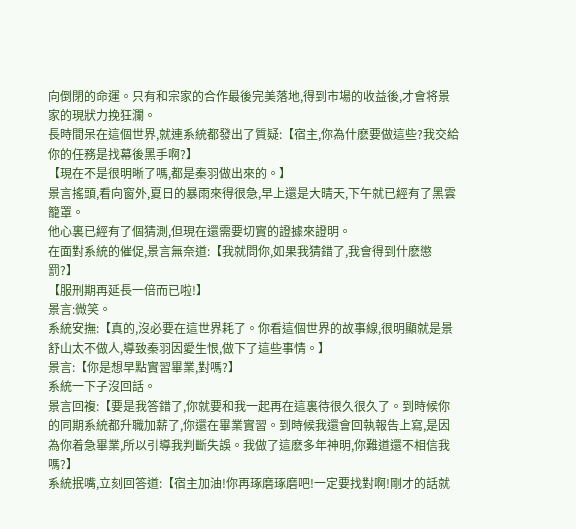向倒閉的命運。只有和宗家的合作最後完美落地,得到市場的收益後,才會将景家的現狀力挽狂瀾。
長時間呆在這個世界,就連系統都發出了質疑:【宿主,你為什麽要做這些?我交給你的任務是找幕後黑手啊?】
【現在不是很明晰了嗎,都是秦羽做出來的。】
景言搖頭,看向窗外,夏日的暴雨來得很急,早上還是大晴天,下午就已經有了黑雲籠罩。
他心裏已經有了個猜測,但現在還需要切實的證據來證明。
在面對系統的催促,景言無奈道:【我就問你,如果我猜錯了,我會得到什麽懲罰?】
【服刑期再延長一倍而已啦!】
景言:微笑。
系統安撫:【真的,沒必要在這世界耗了。你看這個世界的故事線,很明顯就是景舒山太不做人,導致秦羽因愛生恨,做下了這些事情。】
景言:【你是想早點實習畢業,對嗎?】
系統一下子沒回話。
景言回複:【要是我答錯了,你就要和我一起再在這裏待很久很久了。到時候你的同期系統都升職加薪了,你還在畢業實習。到時候我還會回執報告上寫,是因為你着急畢業,所以引導我判斷失誤。我做了這麽多年神明,你難道還不相信我嗎?】
系統抿嘴,立刻回答道:【宿主加油!你再琢磨琢磨吧!一定要找對啊!剛才的話就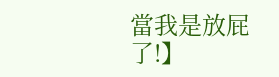當我是放屁了!】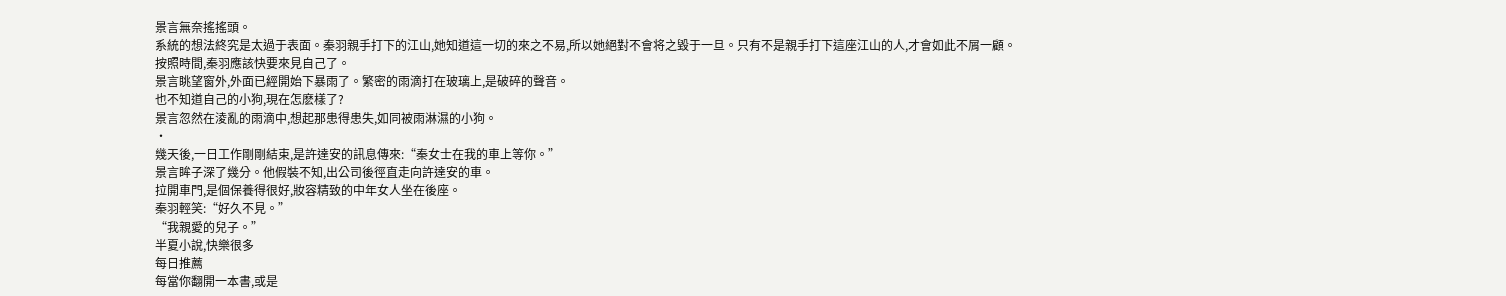景言無奈搖搖頭。
系統的想法終究是太過于表面。秦羽親手打下的江山,她知道這一切的來之不易,所以她絕對不會将之毀于一旦。只有不是親手打下這座江山的人,才會如此不屑一顧。
按照時間,秦羽應該快要來見自己了。
景言眺望窗外,外面已經開始下暴雨了。繁密的雨滴打在玻璃上,是破碎的聲音。
也不知道自己的小狗,現在怎麽樣了?
景言忽然在淩亂的雨滴中,想起那患得患失,如同被雨淋濕的小狗。
·
幾天後,一日工作剛剛結束,是許達安的訊息傳來:“秦女士在我的車上等你。”
景言眸子深了幾分。他假裝不知,出公司後徑直走向許達安的車。
拉開車門,是個保養得很好,妝容精致的中年女人坐在後座。
秦羽輕笑:“好久不見。”
“我親愛的兒子。”
半夏小說,快樂很多
每日推薦
每當你翻開一本書,或是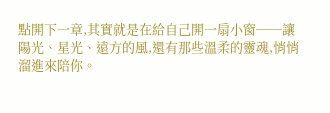點開下一章,其實就是在給自己開一扇小窗──讓陽光、星光、遠方的風,還有那些溫柔的靈魂,悄悄溜進來陪你。